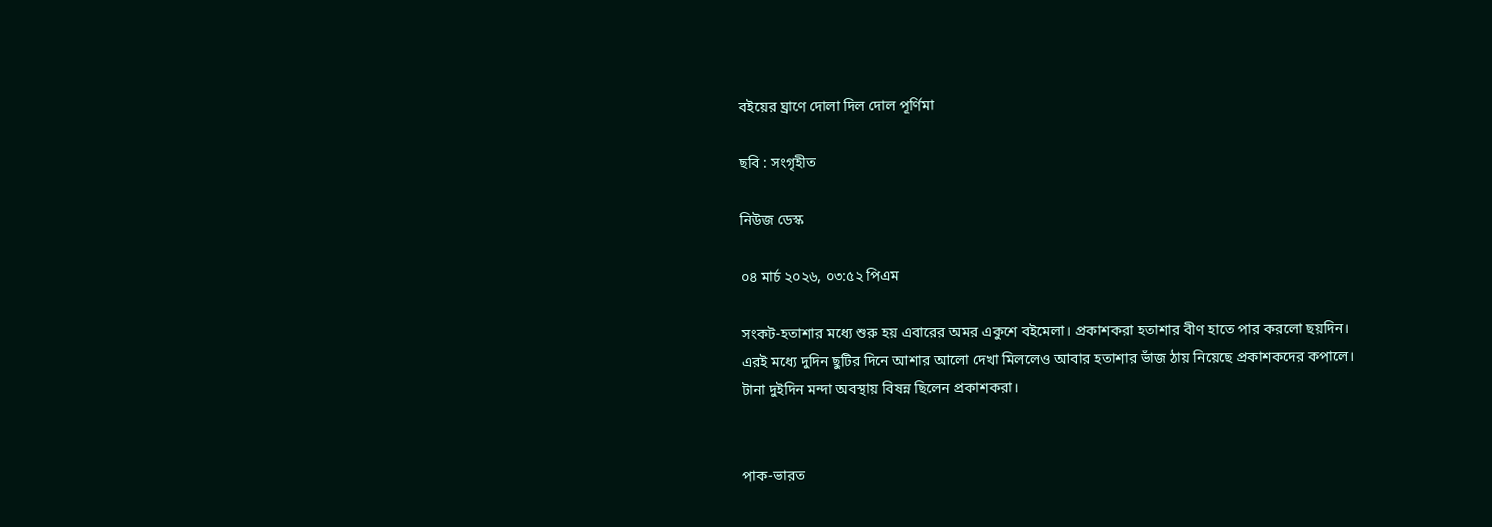বইয়ের ঘ্রাণে দোলা দিল দোল পূর্ণিমা

ছবি : সংগৃহীত

নিউজ ডেস্ক

০৪ মার্চ ২০২৬, ০৩:৫২ পিএম

সংকট-হতাশার মধ্যে শুরু হয় এবারের অমর একুশে বইমেলা। প্রকাশকরা হতাশার বীণ হাতে পার করলো ছয়দিন। এরই মধ্যে দুদিন ছুটির দিনে আশার আলো দেখা মিললেও আবার হতাশার ভাঁজ ঠায় নিয়েছে প্রকাশকদের কপালে। টানা দুইদিন মন্দা অবস্থায় বিষন্ন ছিলেন প্রকাশকরা।


পাক-ভারত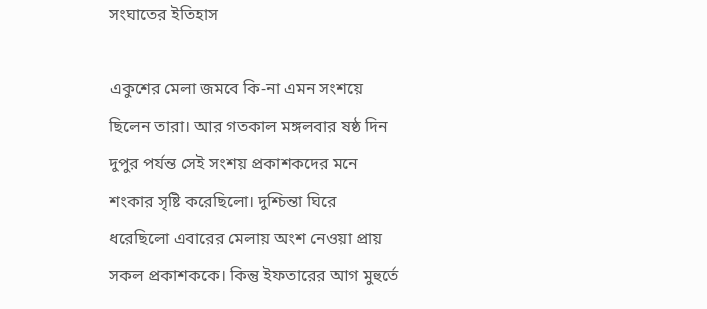সংঘাতের ইতিহাস

একুশের মেলা জমবে কি-না এমন সংশয়ে ছিলেন তারা। আর গতকাল মঙ্গলবার ষষ্ঠ দিন দুপুর পর্যন্ত সেই সংশয় প্রকাশকদের মনে শংকার সৃষ্টি করেছিলো। দুশ্চিন্তা ঘিরে ধরেছিলো এবারের মেলায় অংশ নেওয়া প্রায় সকল প্রকাশককে। কিন্তু ইফতারের আগ মুহুর্তে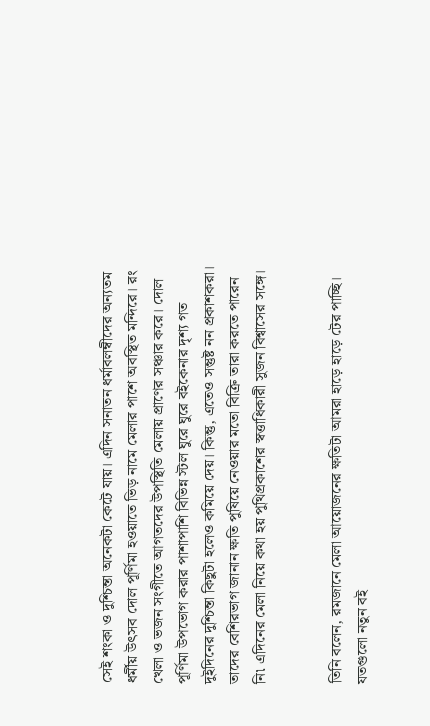সেই শংকা ও দুশ্চিন্তা অনেকটা কেটে যায়। এদিন সনাতন ধর্মাবলম্বীদের অন্যতম ধর্মীয় উৎসব দোল পূর্ণিমা হওয়াতে ভিড় নামে মেলার পাশে অবস্থিত মন্দিরে। রং খেলা ও ভজন সংগীতে আগতদের উপস্থিতি মেলায় প্রাণের সঞ্চার করে। দোল পূর্ণিমা উপভোগ করার পাশাপাশি বিভিন্ন স্টল ঘুরে ঘুরে বইকেনার দৃশ্য গত দুইদিনের দুশ্চিন্তা কিছুটা হলেও কমিয়ে দেয়। কিন্তু, এতেও সন্তুষ্ট নন প্রকাশকরা। তাদের বেশিরভাগ জানান ক্ষতি পুষিয়ে নেওয়ার মতো বিক্রি তারা করতে পারেন নি৷ এদিনের মেলা নিয়ে কথা হয় পুথিপ্রকাশের স্বত্তাধিকারী সুজন বিশ্বাসের সঙ্গে।


তিনি বলেন, রমজানে মেলা আয়োজনের ক্ষতিটা আমরা হাড়ে হাড়ে টের পাচ্ছি। যতগুলো নতুন বই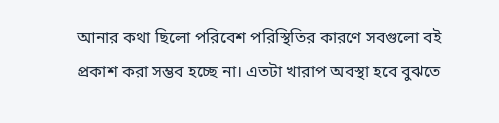আনার কথা ছিলো পরিবেশ পরিস্থিতির কারণে সবগুলো বই প্রকাশ করা সম্ভব হচ্ছে না। এতটা খারাপ অবস্থা হবে বুঝতে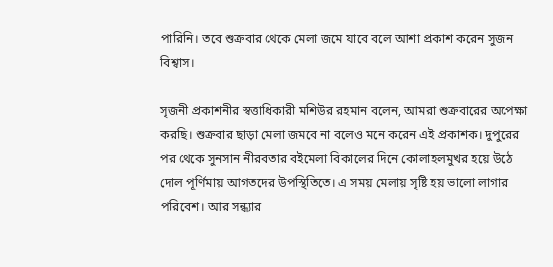পারিনি। তবে শুক্রবার থেকে মেলা জমে যাবে বলে আশা প্রকাশ করেন সুজন বিশ্বাস।

সৃজনী প্রকাশনীর স্বত্তাধিকারী মশিউর রহমান বলেন, আমরা শুক্রবারের অপেক্ষা করছি। শুক্রবার ছাড়া মেলা জমবে না বলেও মনে করেন এই প্রকাশক। দুপুরের পর থেকে সুনসান নীরবতার বইমেলা বিকালের দিনে কোলাহলমুখর হয়ে উঠে দোল পূর্ণিমায় আগতদের উপস্থিতিতে। এ সময় মেলায় সৃষ্টি হয় ভালো লাগার পরিবেশ। আর সন্ধ্যার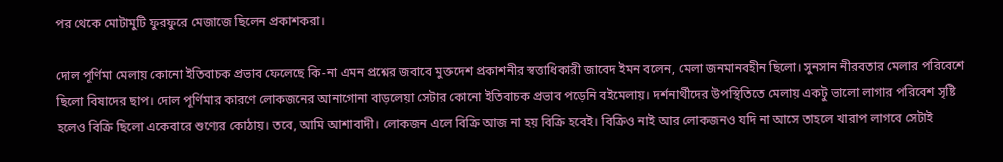পর থেকে মোটামুটি ফুরফুরে মেজাজে ছিলেন প্রকাশকরা।

দোল পূর্ণিমা মেলায় কোনো ইতিবাচক প্রভাব ফেলেছে কি-না এমন প্রশ্নের জবাবে মুক্তদেশ প্রকাশনীর স্বত্তাধিকারী জাবেদ ইমন বলেন, মেলা জনমানবহীন ছিলো। সুনসান নীরবতার মেলার পরিবেশে ছিলো বিষাদের ছাপ। দোল পূর্ণিমার কারণে লোকজনের আনাগোনা বাড়লেয়া সেটার কোনো ইতিবাচক প্রভাব পড়েনি বইমেলায়। দর্শনার্থীদের উপস্থিতিতে মেলায় একটু ভালো লাগার পরিবেশ সৃষ্টি হলেও বিক্রি ছিলো একেবারে শুণ্যের কোঠায়। তবে, আমি আশাবাদী। লোকজন এলে বিক্রি আজ না হয় বিক্রি হবেই। বিক্রিও নাই আর লোকজনও যদি না আসে তাহলে খারাপ লাগবে সেটাই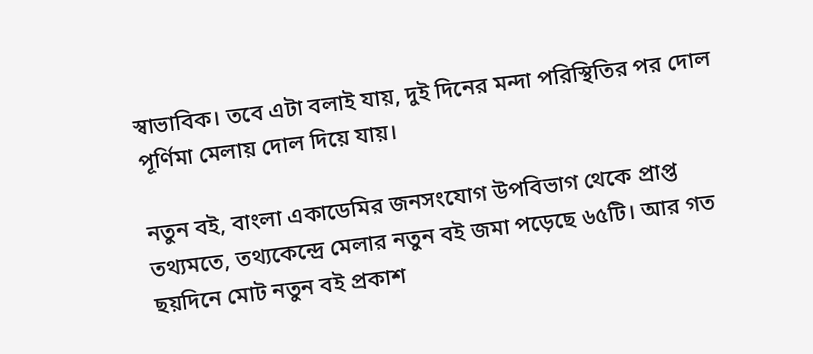স্বাভাবিক। তবে এটা বলাই যায়, দুই দিনের মন্দা পরিস্থিতির পর দোল পূর্ণিমা মেলায় দোল দিয়ে যায়।

নতুন বই, বাংলা একাডেমির জনসংযোগ উপবিভাগ থেকে প্রাপ্ত তথ্যমতে, তথ্যকেন্দ্রে মেলার নতুন বই জমা পড়েছে ৬৫টি। আর গত ছয়দিনে মোট নতুন বই প্রকাশ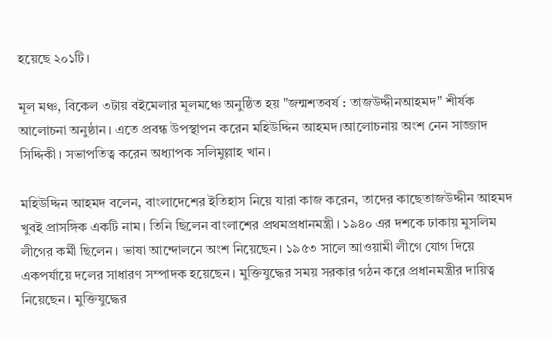হয়েছে ২০১টি।

মূল মঞ্চ, বিকেল ৩টায় বইমেলার মূলমঞ্চে অনুষ্ঠিত হয় "জন্মশতবর্ষ : তাজউদ্দীনআহমদ" শীর্ষক আলোচনা অনুষ্ঠান। এতে প্রবন্ধ উপস্থাপন করেন মহিউদ্দিন আহমদ।আলোচনায় অংশ নেন সাজ্জাদ সিদ্দিকী। সভাপতিত্ব করেন অধ্যাপক সলিমুল্লাহ খান।

মহিউদ্দিন আহমদ বলেন, বাংলাদেশের ইতিহাস নিয়ে যারা কাজ করেন, তাদের কাছেতাজউদ্দীন আহমদ খুবই প্রাসঙ্গিক একটি নাম। তিনি ছিলেন বাংলাশের প্রথমপ্রধানমন্ত্রী। ১৯৪০ এর দশকে ঢাকায় মুসলিম লীগের কর্মী ছিলেন। ভাষা আন্দোলনে অংশ নিয়েছেন। ১৯৫৩ সালে আওয়ামী লীগে যোগ দিয়ে একপর্যায়ে দলের সাধারণ সম্পাদক হয়েছেন। মুক্তিযুদ্ধের সময় সরকার গঠন করে প্রধানমন্ত্রীর দায়িত্ব নিয়েছেন। মুক্তিযুদ্ধের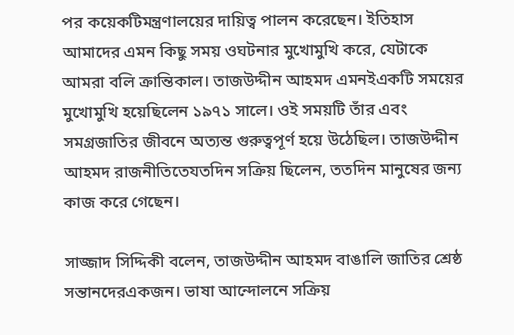পর কয়েকটিমন্ত্রণালয়ের দায়িত্ব পালন করেছেন। ইতিহাস আমাদের এমন কিছু সময় ওঘটনার মুখোমুখি করে, যেটাকে আমরা বলি ক্রান্তিকাল। তাজউদ্দীন আহমদ এমনইএকটি সময়ের মুখোমুখি হয়েছিলেন ১৯৭১ সালে। ওই সময়টি তাঁর এবং সমগ্রজাতির জীবনে অত্যন্ত গুরুত্বপূর্ণ হয়ে উঠেছিল। তাজউদ্দীন আহমদ রাজনীতিতেযতদিন সক্রিয় ছিলেন, ততদিন মানুষের জন্য কাজ করে গেছেন।

সাজ্জাদ সিদ্দিকী বলেন, তাজউদ্দীন আহমদ বাঙালি জাতির শ্রেষ্ঠ সন্তানদেরএকজন। ভাষা আন্দোলনে সক্রিয়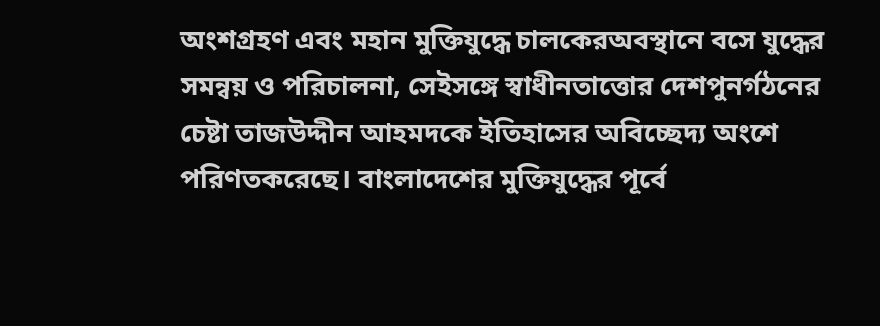অংশগ্রহণ এবং মহান মুক্তিযুদ্ধে চালকেরঅবস্থানে বসে যুদ্ধের সমন্বয় ও পরিচালনা, সেইসঙ্গে স্বাধীনতাত্তোর দেশপুনর্গঠনের চেষ্টা তাজউদ্দীন আহমদকে ইতিহাসের অবিচ্ছেদ্য অংশে পরিণতকরেছে। বাংলাদেশের মুক্তিযুদ্ধের পূর্বে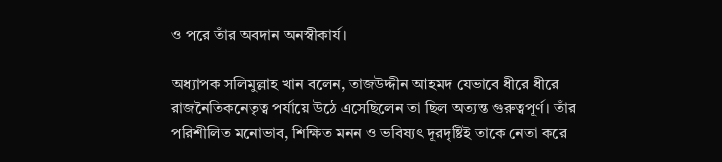ও পরে তাঁর অবদান অনস্বীকার্য।

অধ্যাপক সলিমুল্লাহ খান বলেন, তাজউদ্দীন আহমদ যেভাবে ধীরে ধীরে রাজনৈতিকনেতৃত্ব পর্যায়ে উঠে এসেছিলেন তা ছিল অত্যন্ত গুরুত্বপূর্ণ। তাঁর পরিশীলিত মনোভাব, শিক্ষিত মনন ও ভবিষ্যৎ দূরদৃষ্টিই তাকে নেতা করে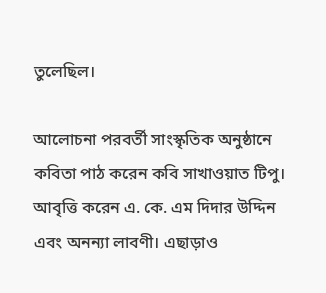তুলেছিল।

আলোচনা পরবর্তী সাংস্কৃতিক অনুষ্ঠানে কবিতা পাঠ করেন কবি সাখাওয়াত টিপু। আবৃত্তি করেন এ. কে. এম দিদার উদ্দিন এবং অনন্যা লাবণী। এছাড়াও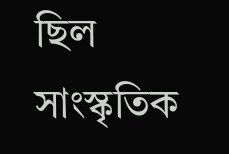ছিল সাংস্কৃতিক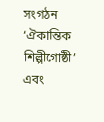সংগঠন ‘ঐকান্তিক শিল্পীগোষ্ঠী’ এবং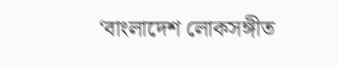‘বাংলাদেশ লোকসঙ্গীত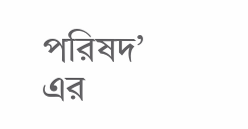পরিষদ’ এর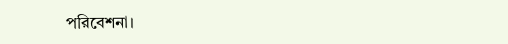পরিবেশনা।